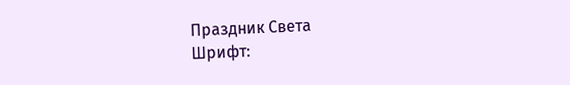Праздник Света
Шрифт: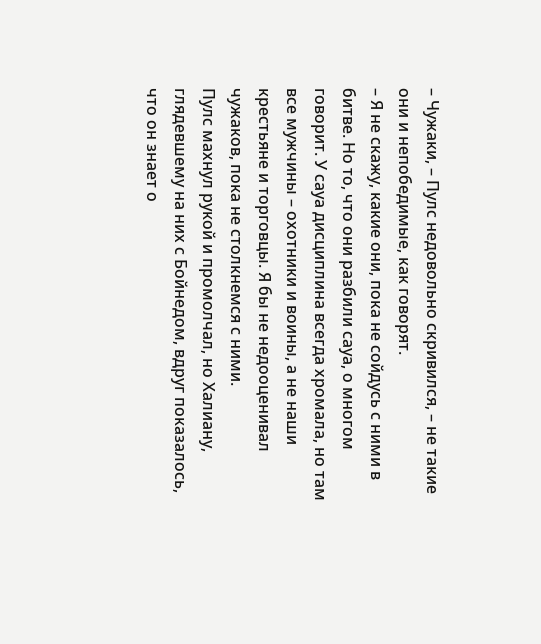– Чужаки, – Пулс недовольно скривился, – не такие они и непобедимые, как говорят.
– Я не скажу, какие они, пока не сойдусь с ними в битве. Но то, что они разбили сауа, о многом говорит. У сауа дисциплина всегда хромала, но там все мужчины – охотники и воины, а не наши крестьяне и торговцы. Я бы не недооценивал чужаков, пока не столкнемся с ними.
Пулс махнул рукой и промолчал, но Халиану, глядевшему на них с Бойнедом, вдруг показалось, что он знает о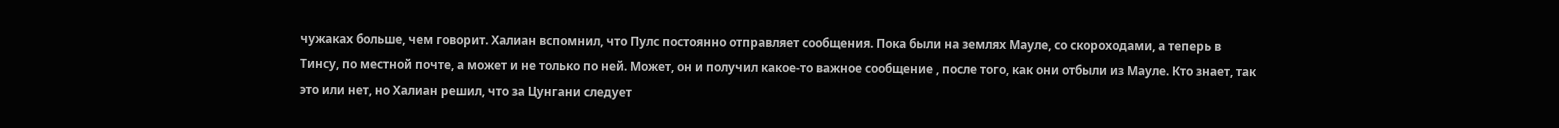чужаках больше, чем говорит. Халиан вспомнил, что Пулс постоянно отправляет сообщения. Пока были на землях Мауле, со скороходами, а теперь в Тинсу, по местной почте, а может и не только по ней. Может, он и получил какое-то важное сообщение , после того, как они отбыли из Мауле. Кто знает, так это или нет, но Халиан решил, что за Цунгани следует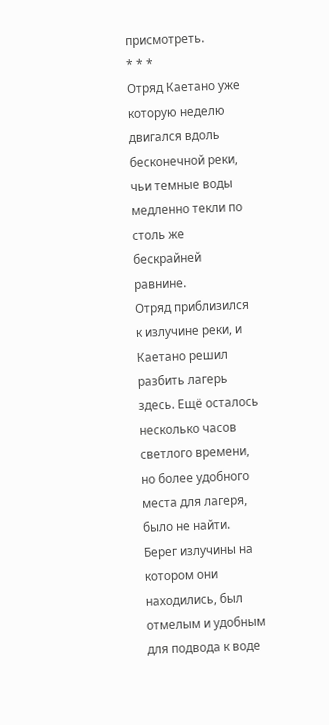присмотреть.
* * *
Отряд Каетано уже которую неделю двигался вдоль бесконечной реки, чьи темные воды медленно текли по столь же бескрайней равнине.
Отряд приблизился к излучине реки, и Каетано решил разбить лагерь здесь. Ещё осталось несколько часов светлого времени, но более удобного места для лагеря, было не найти. Берег излучины на котором они находились, был отмелым и удобным для подвода к воде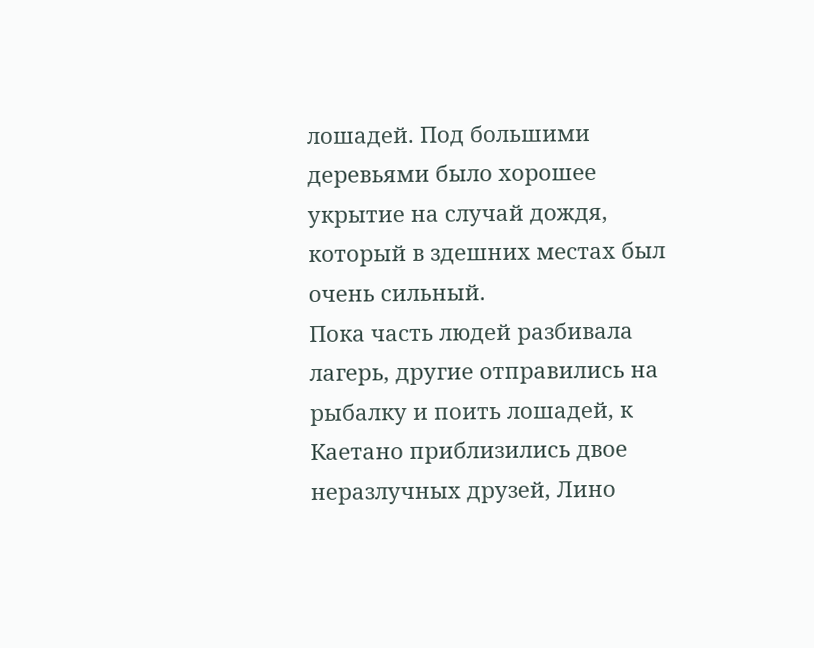лошадей. Под большими деревьями было хорошее укрытие на случай дождя, который в здешних местах был очень сильный.
Пока часть людей разбивала лагерь, другие отправились на рыбалку и поить лошадей, к Каетано приблизились двое неразлучных друзей, Лино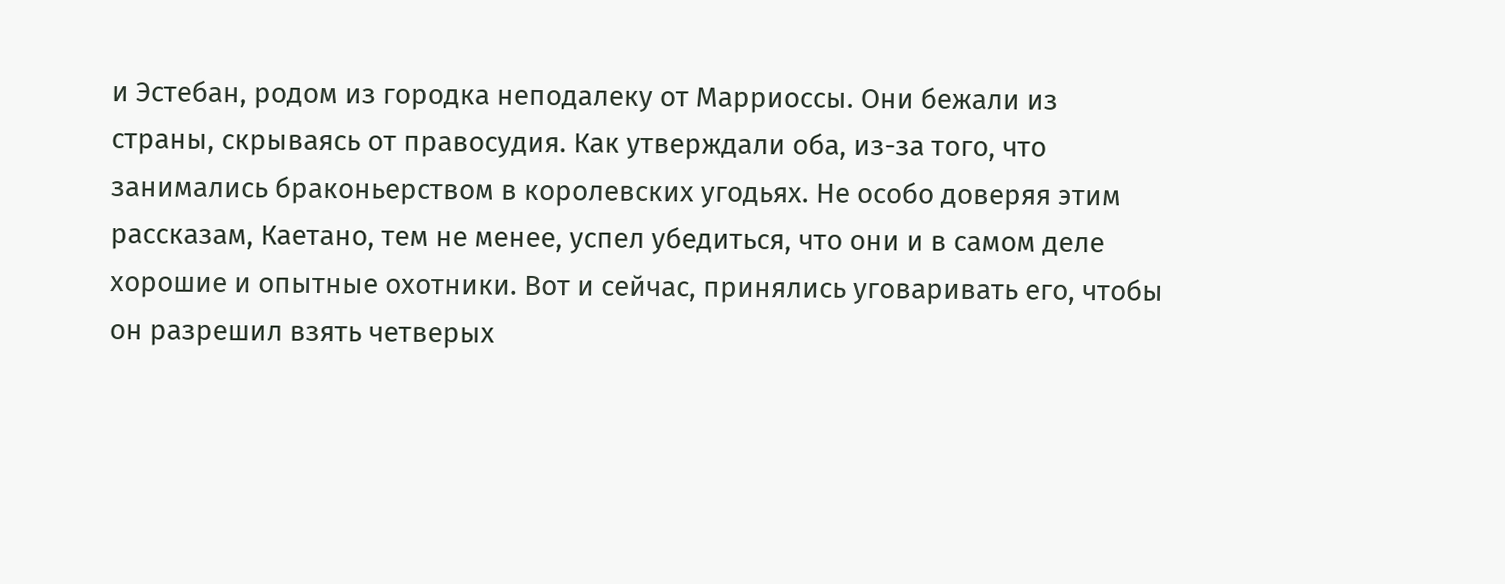и Эстебан, родом из городка неподалеку от Марриоссы. Они бежали из страны, скрываясь от правосудия. Как утверждали оба, из-за того, что занимались браконьерством в королевских угодьях. Не особо доверяя этим рассказам, Каетано, тем не менее, успел убедиться, что они и в самом деле хорошие и опытные охотники. Вот и сейчас, принялись уговаривать его, чтобы он разрешил взять четверых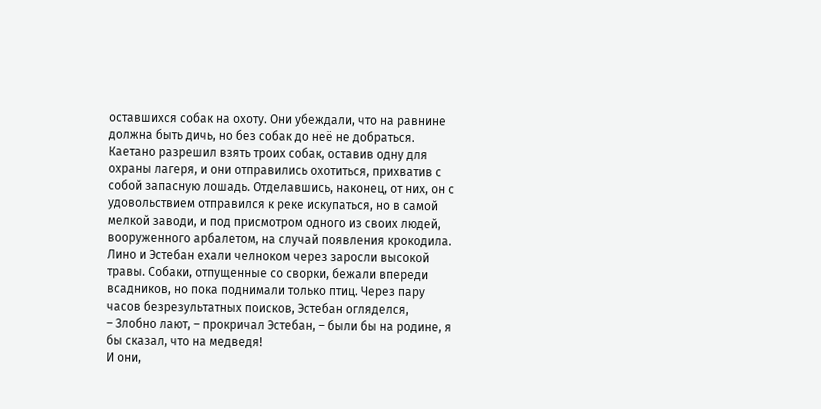оставшихся собак на охоту. Они убеждали, что на равнине должна быть дичь, но без собак до неё не добраться. Каетано разрешил взять троих собак, оставив одну для охраны лагеря, и они отправились охотиться, прихватив с собой запасную лошадь. Отделавшись, наконец, от них, он с удовольствием отправился к реке искупаться, но в самой мелкой заводи, и под присмотром одного из своих людей, вооруженного арбалетом, на случай появления крокодила.
Лино и Эстебан ехали челноком через заросли высокой травы. Собаки, отпущенные со сворки, бежали впереди всадников, но пока поднимали только птиц. Через пару часов безрезультатных поисков, Эстебан огляделся,
– Злобно лают, – прокричал Эстебан, – были бы на родине, я бы сказал, что на медведя!
И они,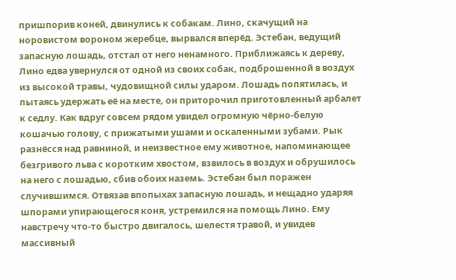пришпорив коней, двинулись к собакам. Лино, скачущий на норовистом вороном жеребце, вырвался вперёд. Эстебан, ведущий запасную лошадь, отстал от него ненамного. Приближаясь к дереву, Лино едва увернулся от одной из своих собак, подброшенной в воздух из высокой травы, чудовищной силы ударом. Лошадь попятилась, и пытаясь удержать её на месте, он приторочил приготовленный арбалет к седлу. Как вдруг совсем рядом увидел огромную чёрно-белую кошачью голову, с прижатыми ушами и оскаленными зубами. Рык разнёсся над равниной, и неизвестное ему животное, напоминающее безгривого льва с коротким хвостом, взвилось в воздух и обрушилось на него с лошадью, сбив обоих наземь. Эстебан был поражен случившимся. Отвязав впопыхах запасную лошадь, и нещадно ударяя шпорами упирающегося коня, устремился на помощь Лино. Ему навстречу что-то быстро двигалось, шелестя травой, и увидев массивный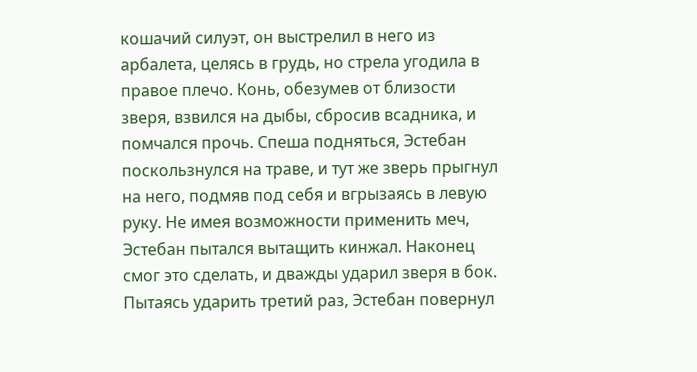кошачий силуэт, он выстрелил в него из арбалета, целясь в грудь, но стрела угодила в правое плечо. Конь, обезумев от близости зверя, взвился на дыбы, сбросив всадника, и помчался прочь. Спеша подняться, Эстебан поскользнулся на траве, и тут же зверь прыгнул на него, подмяв под себя и вгрызаясь в левую руку. Не имея возможности применить меч, Эстебан пытался вытащить кинжал. Наконец смог это сделать, и дважды ударил зверя в бок. Пытаясь ударить третий раз, Эстебан повернул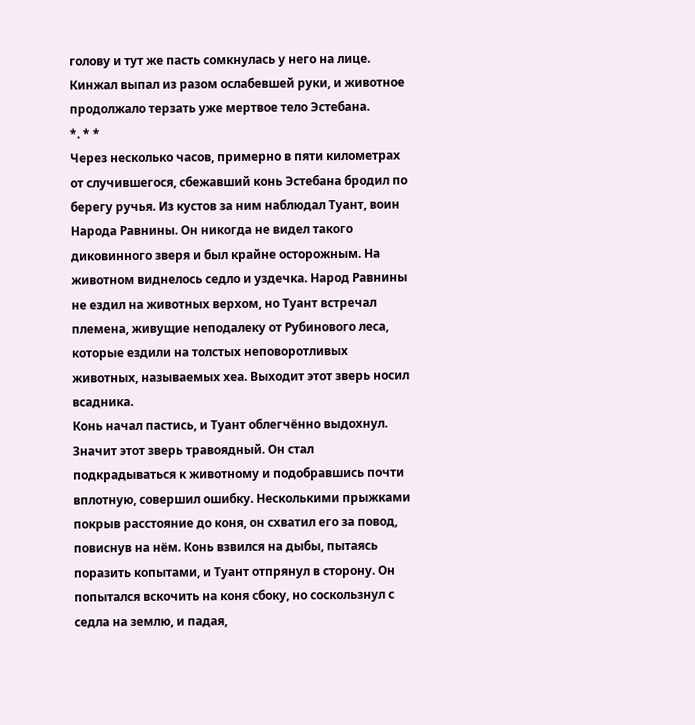голову и тут же пасть сомкнулась у него на лице. Кинжал выпал из разом ослабевшей руки, и животное продолжало терзать уже мертвое тело Эстебана.
*. * *
Через несколько часов, примерно в пяти километрах от случившегося, сбежавший конь Эстебана бродил по берегу ручья. Из кустов за ним наблюдал Туант, воин Народа Равнины. Он никогда не видел такого диковинного зверя и был крайне осторожным. На животном виднелось седло и уздечка. Народ Равнины не ездил на животных верхом, но Туант встречал племена, живущие неподалеку от Рубинового леса, которые ездили на толстых неповоротливых животных, называемых хеа. Выходит этот зверь носил всадника.
Конь начал пастись, и Туант облегчённо выдохнул. Значит этот зверь травоядный. Он стал подкрадываться к животному и подобравшись почти вплотную, совершил ошибку. Несколькими прыжками покрыв расстояние до коня, он схватил его за повод, повиснув на нём. Конь взвился на дыбы, пытаясь поразить копытами, и Туант отпрянул в сторону. Он попытался вскочить на коня сбоку, но соскользнул с седла на землю, и падая,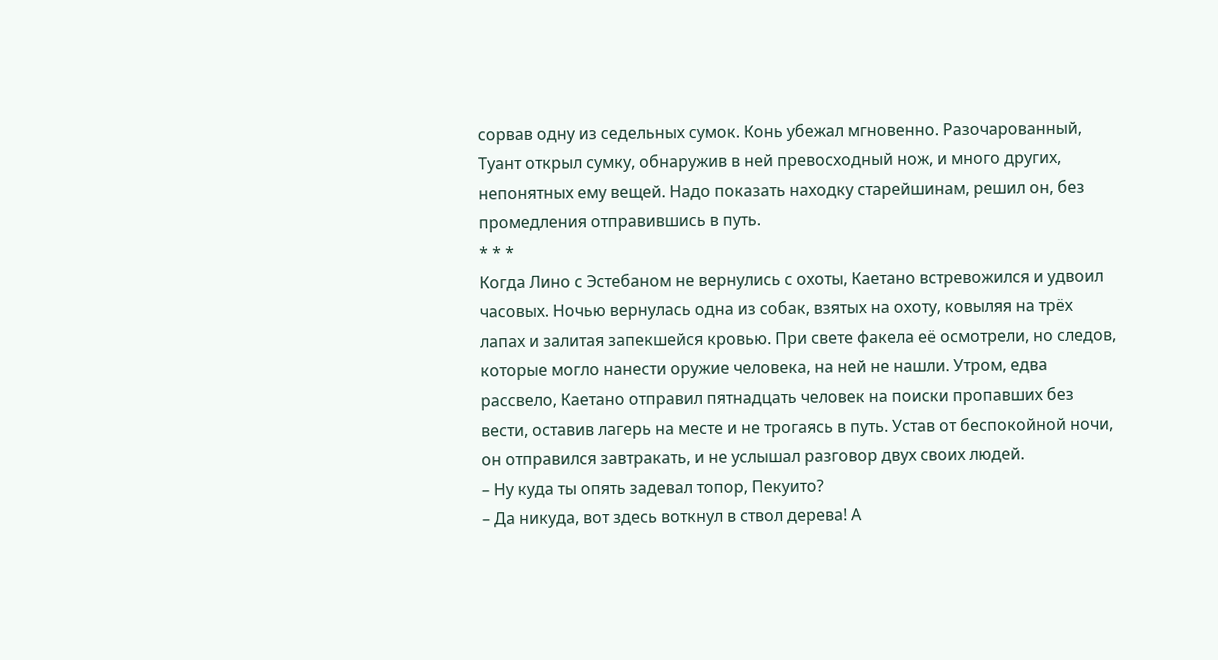сорвав одну из седельных сумок. Конь убежал мгновенно. Разочарованный, Туант открыл сумку, обнаружив в ней превосходный нож, и много других, непонятных ему вещей. Надо показать находку старейшинам, решил он, без промедления отправившись в путь.
* * *
Когда Лино с Эстебаном не вернулись с охоты, Каетано встревожился и удвоил часовых. Ночью вернулась одна из собак, взятых на охоту, ковыляя на трёх лапах и залитая запекшейся кровью. При свете факела её осмотрели, но следов, которые могло нанести оружие человека, на ней не нашли. Утром, едва рассвело, Каетано отправил пятнадцать человек на поиски пропавших без вести, оставив лагерь на месте и не трогаясь в путь. Устав от беспокойной ночи, он отправился завтракать, и не услышал разговор двух своих людей.
– Ну куда ты опять задевал топор, Пекуито?
– Да никуда, вот здесь воткнул в ствол дерева! А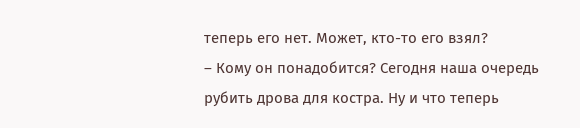теперь его нет. Может, кто-то его взял?
– Кому он понадобится? Сегодня наша очередь рубить дрова для костра. Ну и что теперь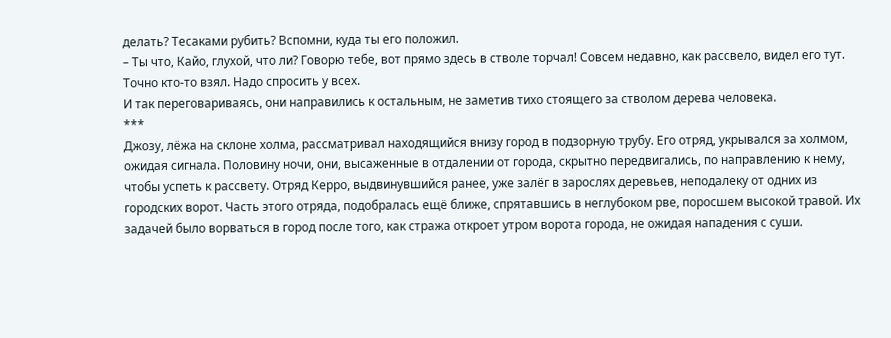делать? Тесаками рубить? Вспомни, куда ты его положил.
– Ты что, Кайо, глухой, что ли? Говорю тебе, вот прямо здесь в стволе торчал! Совсем недавно, как рассвело, видел его тут. Точно кто-то взял. Надо спросить у всех.
И так переговариваясь, они направились к остальным, не заметив тихо стоящего за стволом дерева человека.
***
Джозу, лёжа на склоне холма, рассматривал находящийся внизу город в подзорную трубу. Его отряд, укрывался за холмом, ожидая сигнала. Половину ночи, они, высаженные в отдалении от города, скрытно передвигались, по направлению к нему, чтобы успеть к рассвету. Отряд Керро, выдвинувшийся ранее, уже залёг в зарослях деревьев, неподалеку от одних из городских ворот. Часть этого отряда, подобралась ещё ближе, спрятавшись в неглубоком рве, поросшем высокой травой. Их задачей было ворваться в город после того, как стража откроет утром ворота города, не ожидая нападения с суши.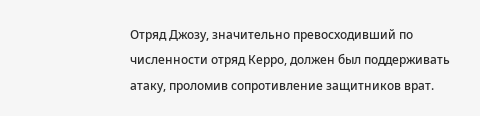Отряд Джозу, значительно превосходивший по численности отряд Керро, должен был поддерживать атаку, проломив сопротивление защитников врат.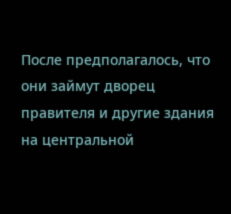После предполагалось, что они займут дворец правителя и другие здания на центральной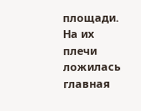площади. На их плечи ложилась главная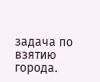задача по взятию города.